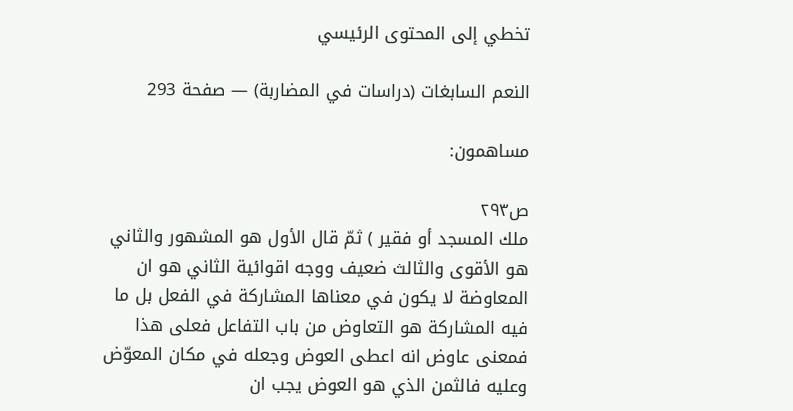تخطي إلى المحتوى الرئيسي

النعم السابغات (دراسات في المضاربة) — صفحة 293

مساهمون:

ص٢٩٣
ملك المسجد أو فقير ) ثمّ قال الأول هو المشهور والثاني هو الأقوى والثالث ضعيف ووجه اقوائية الثاني هو ان المعاوضة لا يكون في معناها المشاركة في الفعل بل ما فيه المشاركة هو التعاوض من باب التفاعل فعلى هذا فمعنى عاوض انه اعطى العوض وجعله في مكان المعوّض وعليه فالثمن الذي هو العوض يجب ان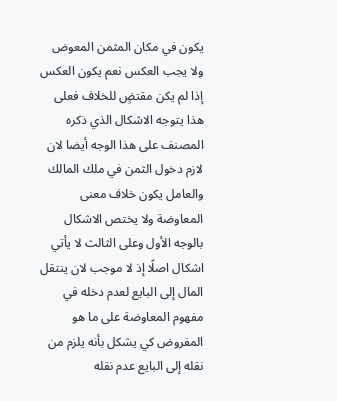يكون في مكان المثمن المعوض ولا يجب العكس نعم يكون العكس إذا لم يكن مقتضٍ للخلاف فعلى هذا يتوجه الاشكال الذي ذكره المصنف على هذا الوجه أيضا لان لازم دخول الثمن في ملك المالك والعامل يكون خلاف معنى المعاوضة ولا يختص الاشكال بالوجه الأول وعلى الثالث لا يأتي اشكال اصلًا إذ لا موجب لان ينتقل المال إلى البايع لعدم دخله في مفهوم المعاوضة على ما هو المفروض كي يشكل بأنه يلزم من نقله إلى البايع عدم نقله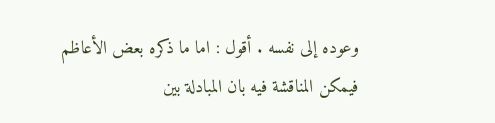وعوده إلى نفسه . أقول : اما ما ذكره بعض الأعاظم فيمكن المناقشة فيه بان المبادلة بين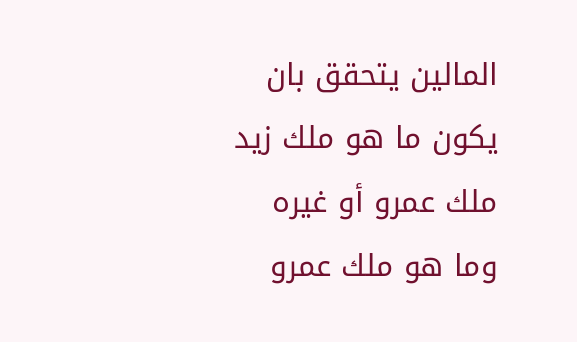المالين يتحقق بان يكون ما هو ملك زيد ملك عمرو أو غيره وما هو ملك عمرو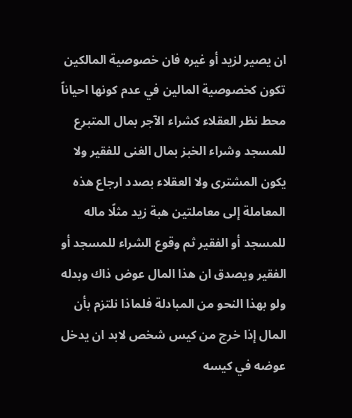ان يصير لزيد أو غيره فان خصوصية المالكين تكون كخصوصية المالين في عدم كونها احياناً محط نظر العقلاء كشراء الآجر بمال المتبرع للمسجد وشراء الخبز بمال الغنى للفقير ولا يكون المشترى ولا العقلاء بصدد ارجاع هذه المعاملة إلى معاملتين هبة زيد مثلًا ماله للمسجد أو الفقير ثم وقوع الشراء للمسجد أو الفقير ويصدق ان هذا المال عوض ذاك وبدله ولو بهذا النحو من المبادلة فلماذا نلتزم بأن المال إذا خرج من كيس شخص لابد ان يدخل عوضه في كيسه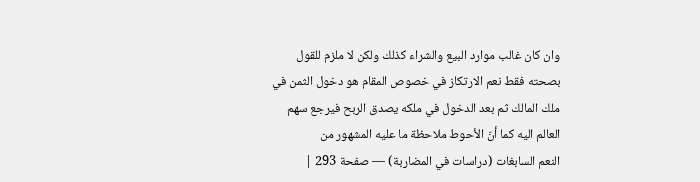وان كان غالب موارد البيع والشراء كذلك ولكن لا ملزم للقول بصحته فقط نعم الارتكاز في خصوص المقام هو دخول الثمن في ملك المالك ثم بعد الدخول في ملكه يصدق الربح فيرجع سهم العالم اليه كما أنّ الأحوط ملاحظة ما عليه المشهور من
النعم السابغات (دراسات في المضاربة) — صفحة 293 |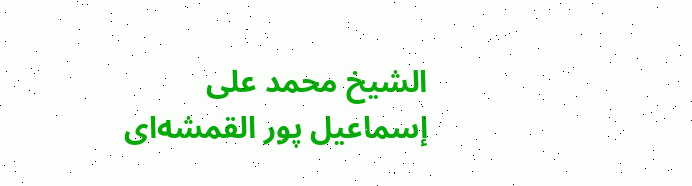الشيخ محمد على إسماعيل پور القمشه‌اى